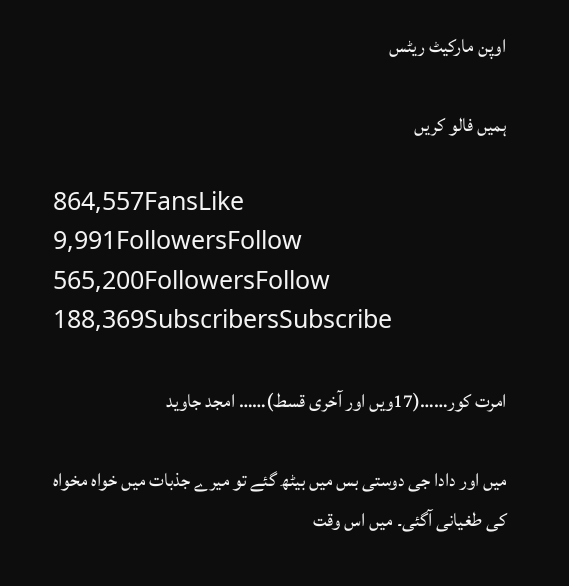اوپن مارکیٹ ریٹس

ہمیں فالو کریں

864,557FansLike
9,991FollowersFollow
565,200FollowersFollow
188,369SubscribersSubscribe

امرت کور……(17ویں اور آخری قسط)…… امجد جاوید

میں اور دادا جی دوستی بس میں بیٹھ گئے تو میرے جذبات میں خواہ مخواہ کی طغیانی آگئی۔ میں اس وقت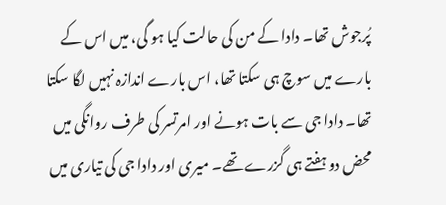پُرجوش تھا۔ دادا کے من کی حالت کیا ہو گی، میں اس کے بارے میں سوچ ہی سکتا تھا، اس بارے اندازہ نہیں لگا سکتا تھا۔ دادا جی سے بات ہونے اور امرتسر کی طرف روانگی میں محض دو ہفتے ہی گزرے تھے۔ میری اور دادا جی کی تیاری میں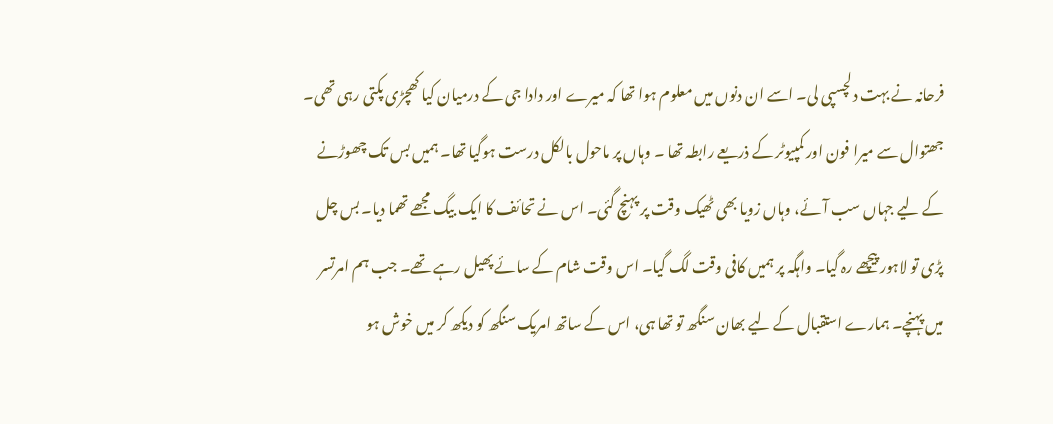فرحانہ نے بہت دلچسپی لی۔ اسے ان دنوں میں معلوم ہوا تھا کہ میرے اور دادا جی کے درمیان کیا کھچڑی پکتی رہی تھی۔ جھتوال سے میرا فون اور کمپیوٹر کے ذریعے رابطہ تھا ۔ وہاں پر ماحول بالکل درست ہوگیا تھا۔ ہمیں بس تک چھوڑنے کے لیے جہاں سب آئے، وہاں زویا بھی ٹھیک وقت پر پہنچ گئی۔ اس نے تحائف کا ایک بیگ مجھے تھما دیا۔ بس چل پڑی تو لاہور پیچھے رہ گیا۔ واہگہ پر ہمیں کافی وقت لگ گیا۔ اس وقت شام کے سائے پھیل رہے تھے۔ جب ہم امرتسر میں پہنچے۔ ہمارے استقبال کے لیے بھان سنگھ تو تھا ہی، اس کے ساتھ امریک سنگھ کو دیکھ کر میں خوش ہو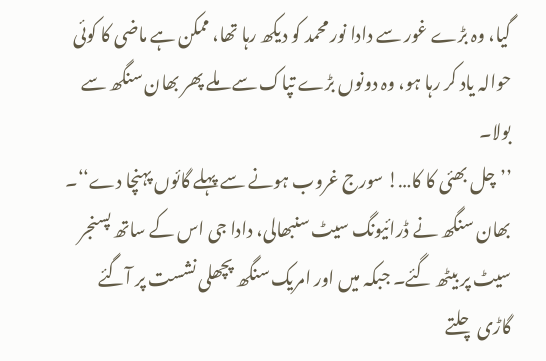گیا، وہ بڑے غور سے دادا نور محمد کو دیکھ رہا تھا، ممکن ہے ماضی کا کوئی حوالہ یاد کر رہا ہو، وہ دونوں بڑے تپاک سے ملے پھر بھان سنگھ سے بولا۔
’’چل بھئی کا کا…! سورج غروب ہونے سے پہلے گائوں پہنچا دے‘‘۔
بھان سنگھ نے ڈرائیونگ سیٹ سنبھالی، دادا جی اس کے ساتھ پسنجر سیٹ پر بیٹھ گئے۔ جبکہ میں اور امریک سنگھ پچھلی نشست پر آگئے گاڑی چلتے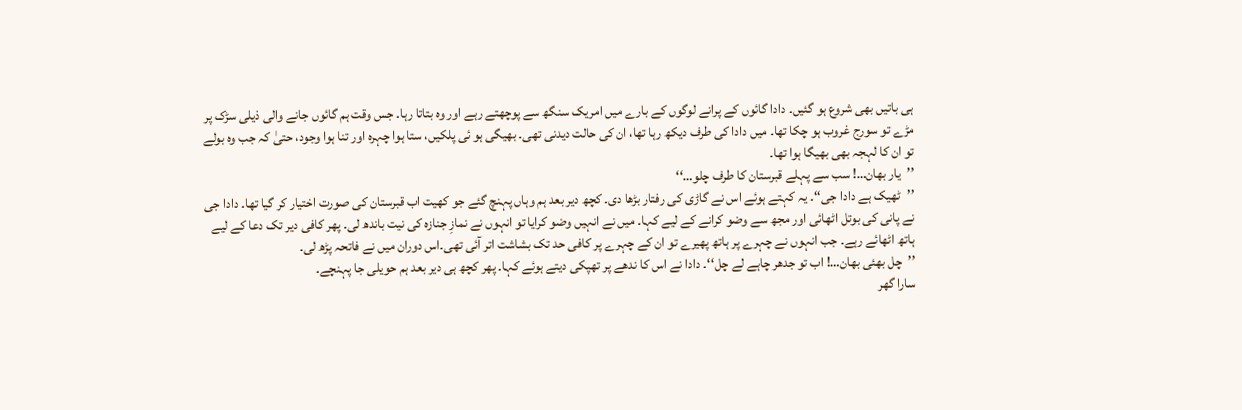ہی باتیں بھی شروع ہو گئیں۔ دادا گائوں کے پرانے لوگوں کے بارے میں امریک سنگھ سے پوچھتے رہے اور وہ بتاتا رہا۔ جس وقت ہم گائوں جانے والی ذیلی سڑک پر مڑے تو سورج غروب ہو چکا تھا۔ میں دادا کی طرف دیکھ رہا تھا، ان کی حالت دیدنی تھی۔ بھیگی ہو ئی پلکیں، ستا ہوا چہرہ اور تنا ہوا وجود، حتیٰ کہ جب وہ بولے تو ان کا لہجہ بھی بھیگا ہوا تھا۔
’’یار بھان…! سب سے پہلے قبرستان کا طرف چلو…‘‘
’’ٹھیک ہے دادا جی‘‘۔ یہ کہتے ہوئے اس نے گاڑی کی رفتار بڑھا دی۔ کچھ دیر بعد ہم وہاں پہنچ گئے جو کھیت اب قبرستان کی صورت اختیار کر گیا تھا۔ دادا جی نے پانی کی بوتل اٹھائی اور مجھ سے وضو کرانے کے لیے کہا۔ میں نے انہیں وضو کرایا تو انہوں نے نمازِ جنازہ کی نیت باندھ لی۔ پھر کافی دیر تک دعا کے لیے ہاتھ اٹھائے رہے۔ جب انہوں نے چہرے پر ہاتھ پھیرے تو ان کے چہرے پر کافی حد تک بشاشت اتر آئی تھی۔اس دوران میں نے فاتحہ پڑھ لی۔
’’چل بھئی بھان…! اب تو جدھر چاہے لے چل‘‘۔ دادا نے اس کا ندھے پر تھپکی دیتے ہوئے کہا۔ پھر کچھ ہی دیر بعد ہم حویلی جا پہنچے۔
سارا گھر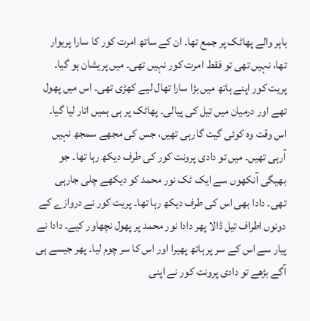باہر والے پھاٹک پر جمع تھا۔ ان کے ساتھ امرت کور کا سارا پریوار تھا، نہیں تھی تو فقط امرت کور نہیں تھی۔ میں پریشان ہو گیا۔ پریت کور اپنے ہاتھ میں بڑا سارا تھال لیے کھڑی تھی۔ اس میں پھول تھے اور درمیان میں تیل کی پیالی۔ پھاٹک پر ہی ہمیں اتار لیا گیا۔ اس وقت وہ کوئی گیت گارہی تھیں، جس کی مجھے سمجھ نہیں آرہی تھیں۔ میں تو دادی پرونت کور کی طرف دیکھ رہا تھا۔ جو بھیگی آنکھوں سے ایک ٹک نور محمد کو دیکھے چلی جارہی تھی۔ دادا بھی اس کی طرف دیکھ رہا تھا۔ پریت کور نے دروازے کے دونوں اطراف تیل ڈالا پھر دادا نور محمد پر پھول نچھاور کیے۔ دادا نے پیار سے اس کے سر پر ہاتھ پھیرا اور اس کا سر چوم لیا۔ پھر جیسے ہی آگے بڑھے تو دادی پرونت کور نے اپنی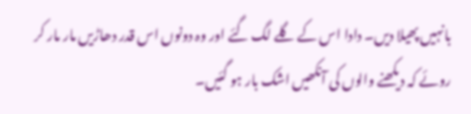بانہیں پھیلا دیں۔ دادا اس کے گلے لگ گئے اور وہ دونوں اس قدر دھاڑیں مار مار کر روئے کہ دیکھنے والوں کی آنکھیں اشک بار ہو گئیں۔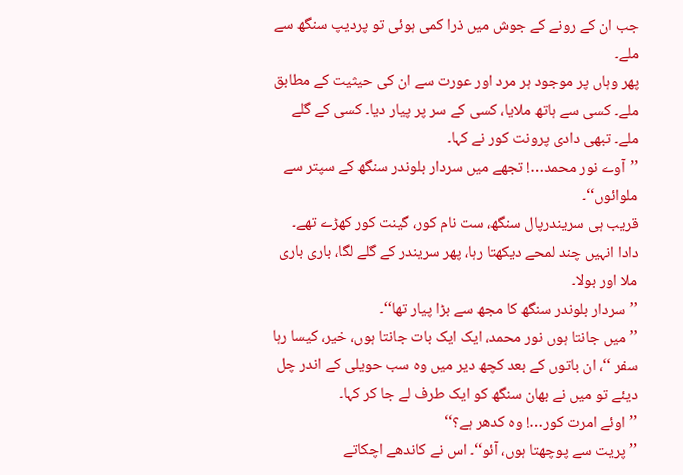جب ان کے رونے کے جوش میں ذرا کمی ہوئی تو پردیپ سنگھ سے ملے۔
پھر وہاں پر موجود ہر مرد اور عورت سے ان کی حیثیت کے مطابق ملے۔ کسی سے ہاتھ ملایا، کسی کے سر پر پیار دیا۔ کسی کے گلے ملے۔ تبھی دادی پرونت کور نے کہا۔
’’آوے نور محمد…! تجھے میں سردار بلوندر سنگھ کے سپتر سے ملوائوں‘‘۔
قریب ہی سریندرپال سنگھ، ست نام کور، گینت کور کھڑے تھے۔ دادا انہیں چند لمحے دیکھتا رہا، پھر سریندر کے گلے لگا، باری باری ملا اور بولا۔
’’سردار بلوندر سنگھ کا مجھ سے بڑا پیار تھا‘‘۔
’’میں جانتا ہوں نور محمد، ایک ایک بات جانتا ہوں، خیر، کیسا رہا سفر ‘‘، ان باتوں کے بعد کچھ دیر میں وہ سب حویلی کے اندر چل دیئے تو میں نے بھان سنگھ کو ایک طرف لے جا کر کہا۔
’’اوئے امرت کور…! وہ کدھر ہے؟‘‘
’’پریت سے پوچھتا ہوں، آئو‘‘۔ اس نے کاندھے اچکاتے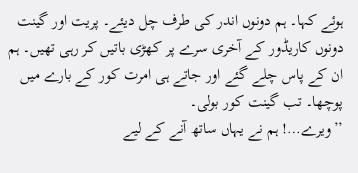ہوئے کہا۔ ہم دونوں اندر کی طرف چل دیئے۔ پریت اور گینت دونوں کاریڈور کے آخری سرے پر کھڑی باتیں کر رہی تھیں۔ ہم ان کے پاس چلے گئے اور جاتے ہی امرت کور کے بارے میں پوچھا۔ تب گینت کور بولی۔
’’ویرے…! ہم نے یہاں ساتھ آنے کے لیے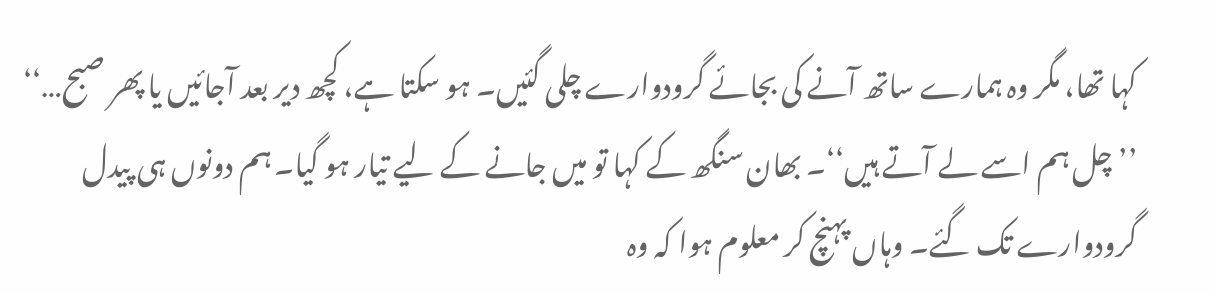کہا تھا، مگر وہ ہمارے ساتھ آنے کی بجائے گرودوارے چلی گئیں۔ ہو سکتا ہے، کچھ دیر بعد آجائیں یا پھر صبح…‘‘
’’چل ہم اسے لے آتے ہیں‘‘۔ بھان سنگھ کے کہا تو میں جانے کے لیے تیار ہو گیا۔ ہم دونوں ہی پیدل گرودوارے تک گئے۔ وہاں پہنچ کر معلوم ہوا کہ وہ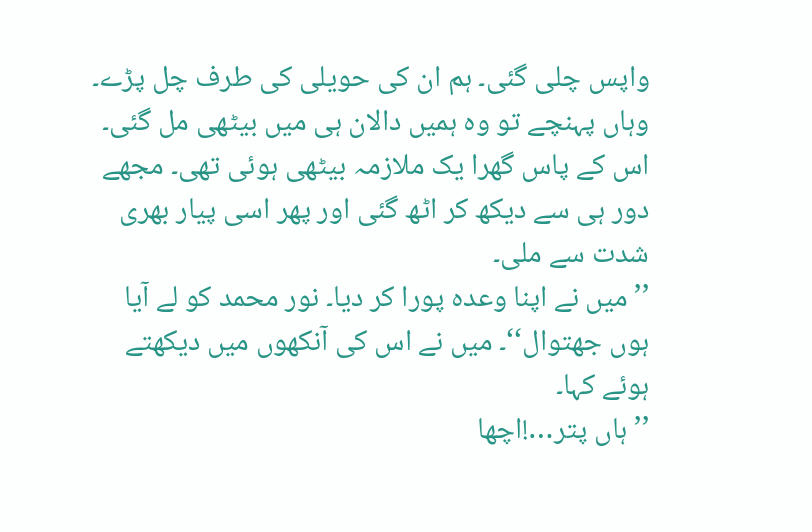واپس چلی گئی۔ ہم ان کی حویلی کی طرف چل پڑے۔ وہاں پہنچے تو وہ ہمیں دالان ہی میں بیٹھی مل گئی۔ اس کے پاس گھرا یک ملازمہ بیٹھی ہوئی تھی۔ مجھے دور ہی سے دیکھ کر اٹھ گئی اور پھر اسی پیار بھری شدت سے ملی۔
’’میں نے اپنا وعدہ پورا کر دیا۔ نور محمد کو لے آیا ہوں جھتوال‘‘۔ میں نے اس کی آنکھوں میں دیکھتے ہوئے کہا۔
’’ہاں پتر…!اچھا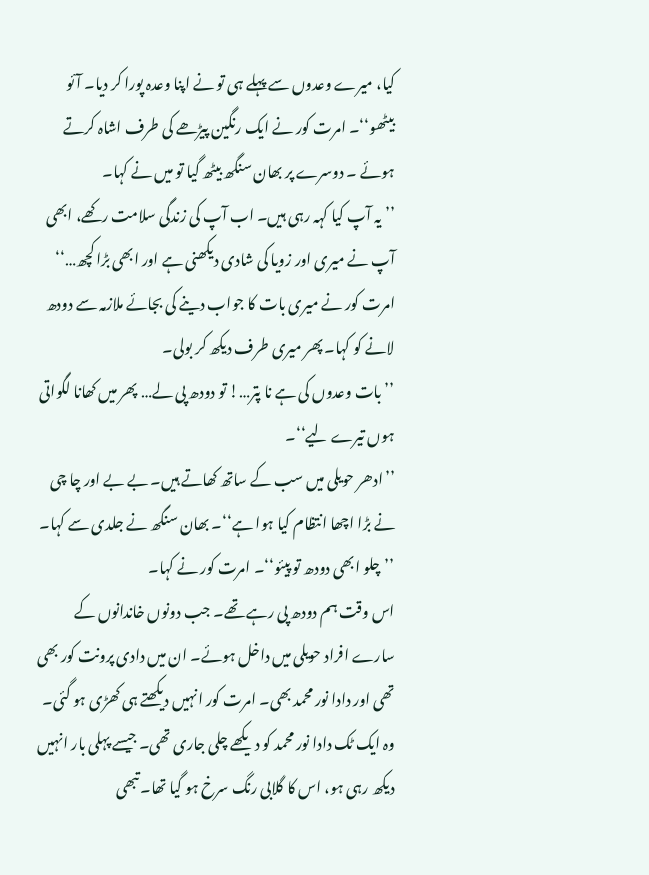کیا، میرے وعدوں سے پہلے ہی تو نے اپنا وعدہ پورا کر دیا۔ آئو بیٹھو‘‘۔ امرت کور نے ایک رنگین پیڑھے کی طرف اشاہ کرتے ہوئے ۔ دوسرے پر بھان سنگھ بیٹھ گیا تو میں نے کہا۔
’’یہ آپ کیا کہہ رہی ہیں۔ اب آپ کی زندگی سلامت رکھے، ابھی آپ نے میری اور زویا کی شادی دیکھنی ہے اور ابھی بڑا کچھ…‘‘
امرت کور نے میری بات کا جواب دینے کی بجائے ملازمہ سے دودھ لانے کو کہا۔ پھر میری طرف دیکھ کر بولی۔
’’بات وعدوں کی ہے نا پتر…! تو دودھ پی لے… پھر میں کھانا لگواتی ہوں تیرے لیے‘‘۔
’’ادھر حویلی میں سب کے ساتھ کھاتے ہیں۔ بے بے اور چا چی نے بڑا اچھا انتظام کیا ہوا ہے‘‘۔ بھان سنگھ نے جلدی سے کہا۔
’’چلو ابھی دودھ تو پیئو‘‘۔ امرت کور نے کہا۔
اس وقت ہم دودھ پی رہے تھے۔ جب دونوں خاندانوں کے سارے افراد حویلی میں داخل ہوئے۔ ان میں دادی پرونت کور بھی تھی اور دادا نور محمد بھی۔ امرت کور انہیں دیکھتے ہی کھڑی ہو گئی۔ وہ ایک ٹک دادا نور محمد کو دیکھے چلی جاری تھی۔ جیسے پہلی بار انہیں دیکھ رہی ہو، اس کا گلابی رنگ سرخ ہو گیا تھا۔ تبھی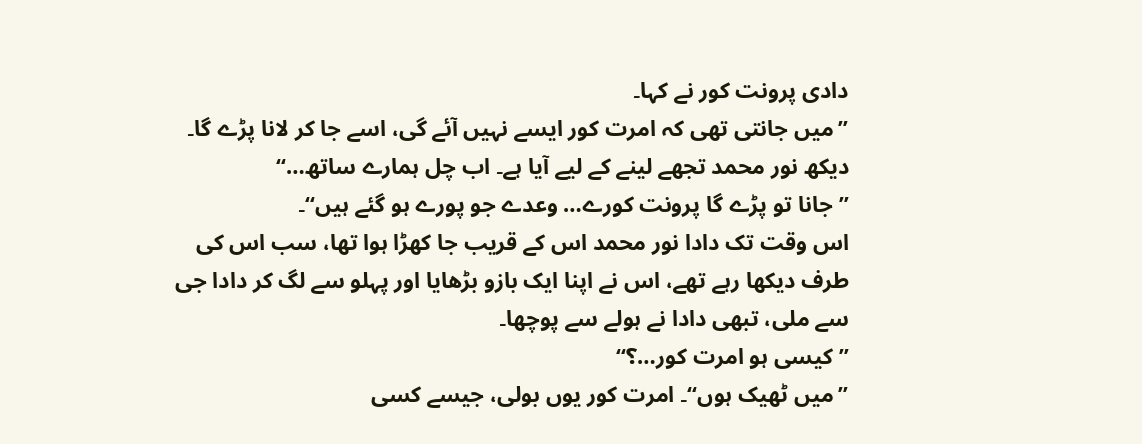دادی پرونت کور نے کہا۔
’’میں جانتی تھی کہ امرت کور ایسے نہیں آئے گی، اسے جا کر لانا پڑے گا۔ دیکھ نور محمد تجھے لینے کے لیے آیا ہے۔ اب چل ہمارے ساتھ…‘‘
’’جانا تو پڑے گا پرونت کورے… وعدے جو پورے ہو گئے ہیں‘‘۔
اس وقت تک دادا نور محمد اس کے قریب جا کھڑا ہوا تھا، سب اس کی طرف دیکھا رہے تھے، اس نے اپنا ایک بازو بڑھایا اور پہلو سے لگ کر دادا جی سے ملی، تبھی دادا نے ہولے سے پوچھا۔
’’کیسی ہو امرت کور…؟‘‘
’’میں ٹھیک ہوں‘‘۔ امرت کور یوں بولی، جیسے کسی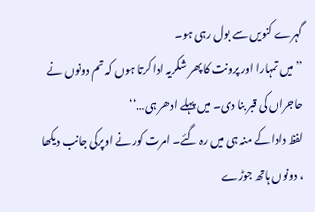گہرے کنویں سے بول رہی ہو۔
’’میں تمہارا اور پرونت کا پھر شکریہ ادا کرتا ہوں کہ تم دونوں نے حاجراں کی قبر بنا دی۔ میں پہلے ادھر ہی…‘‘
لفظ دادا کے منہ ہی میں رہ گئے۔ امرت کور نے اوپرکی جانب دیکھا ، دونوں ہاتھ جوڑے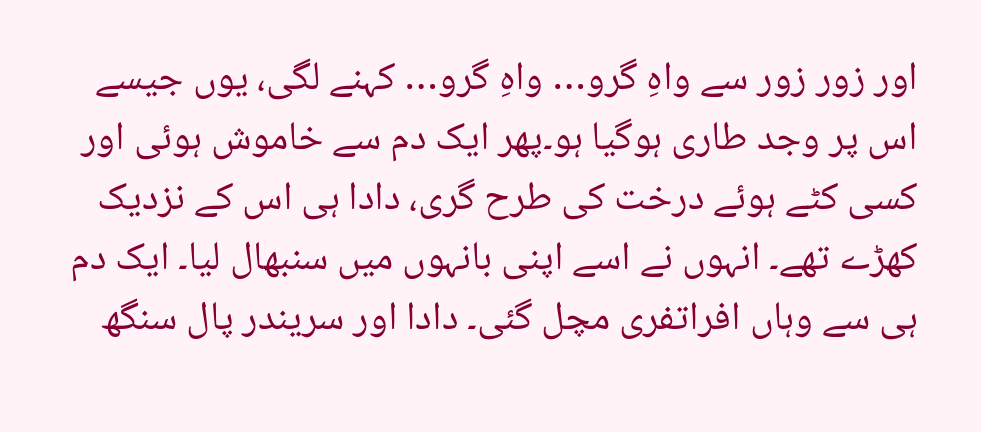اور زور زور سے واہِ گرو… واہِ گرو… کہنے لگی، یوں جیسے اس پر وجد طاری ہوگیا ہو۔پھر ایک دم سے خاموش ہوئی اور کسی کٹے ہوئے درخت کی طرح گری، دادا ہی اس کے نزدیک کھڑے تھے۔ انہوں نے اسے اپنی بانہوں میں سنبھال لیا۔ ایک دم ہی سے وہاں افراتفری مچل گئی۔ دادا اور سریندر پال سنگھ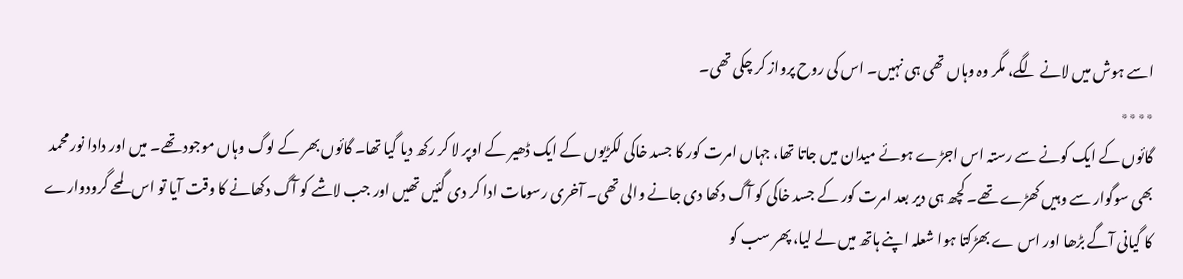اسے ہوش میں لانے لگے، مگر وہ وہاں تھی ہی نہیں۔ اس کی روح پرواز کر چکی تھی۔
٭٭٭٭
گائوں کے ایک کونے سے رستہ اس اجڑے ہوئے میدان میں جاتا تھا، جہاں امرت کور کا جسد خاکی لکڑیوں کے ایک ڈھیر کے اوپر لا کر رکھ دیا گیا تھا۔ گائوں بھر کے لوگ وہاں موجود تھے۔ میں اور دادا نور محمد بھی سوگوار سے وہیں کھڑے تھے۔ کچھ ہی دیر بعد امرت کور کے جسد خاکی کو آگ دکھا دی جانے والی تھی۔ آخری رسومات ادا کر دی گئیں تھیں اور جب لاشے کو آگ دکھانے کا وقت آیا تو اس لمحے گرودوارے کا گیانی آگے بڑھا اور اس ے بھڑکتا ہوا شعلہ اپنے ہاتھ میں لے لیا، پھر سب کو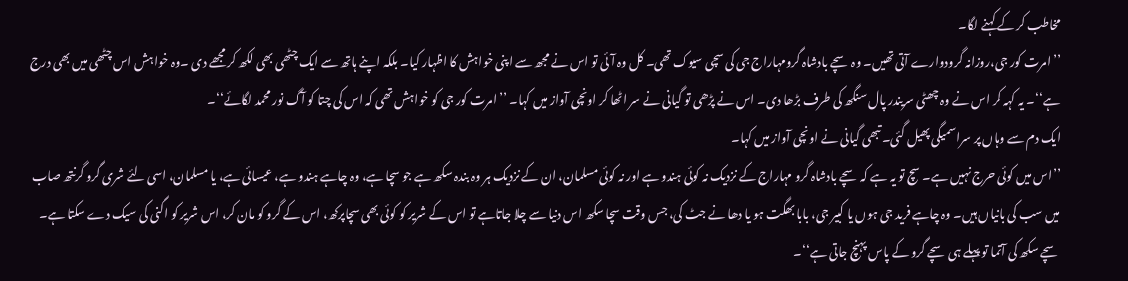مخاطب کر کے کہنے لگا۔
’’امرت کور جی،روزانہ گرودوارے آتی تھیں۔ وہ سچے بادشاہ گرومہاراج جی کی سچی سیوک تھی۔ کل وہ آئی تو اس نے مجھ سے اپنی خواہش کا اظہار کیا۔ بلکہ اپنے ہاتھ سے ایک چٹھی بھی لکھ کر مجھے دی ۔وہ خواہش اس چٹھی میں بھی درج ہے‘‘۔ یہ کہہ کر اس نے وہ چھٹی سریندر پال سنگھ کی طرف بڑھا دی۔ اس نے پڑھی تو گیانی نے سر اٹھا کر اونچی آواز میں کہا۔ ’’امرت کور جی کو خواہش تھی کہ اس کی چتا کو آگ نور محمد لگائے‘‘۔
ایک دم سے وہاں پر سراسمیگی پھیل گئی۔ تبھی گیانی نے اونچی آواز میں کہا۔
’’اس میں کوئی حرج نہیں ہے۔ سچ تو یہ ہے کہ سچے بادشاہ گرو مہاراج کے نزدیک نہ کوئی ہندو ہے اور نہ کوئی مسلمان، ان کے نزدیک ہر وہ بندہ سکھ ہے جو سچا ہے، وہ چاہے ہندو ہے، عیسائی ہے، یا مسلمان، اسی لئے شری گرو گرنتھ صاب میں سب کی بانیاں ہیں۔ وہ چاہے فرید جی ہوں یا کبیر جی، بابا بھگت ہو یا دھا نے جٹ کی، جس وقت سچا سکھ اس دنیا سے چلا جاتاہے تو اس کے شریر کو کوئی بھی سچاپرکھ، اس کے گرو کو مان کر، اس شریر کو اگنی کی سیک دے سکتا ہے۔ سچے سکھ کی آتما تو پہلے ہی سچے گرو کے پاس پہنچ جاتی ہے‘‘۔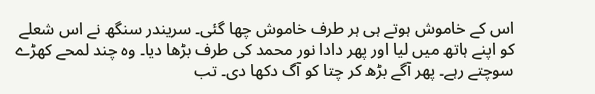اس کے خاموش ہوتے ہی ہر طرف خاموش چھا گئی۔ سریندر سنگھ نے اس شعلے کو اپنے ہاتھ میں لیا اور پھر دادا نور محمد کی طرف بڑھا دیا۔ وہ چند لمحے کھڑے سوچتے رہے۔ پھر آگے بڑھ کر چتا کو آگ دکھا دی۔ تب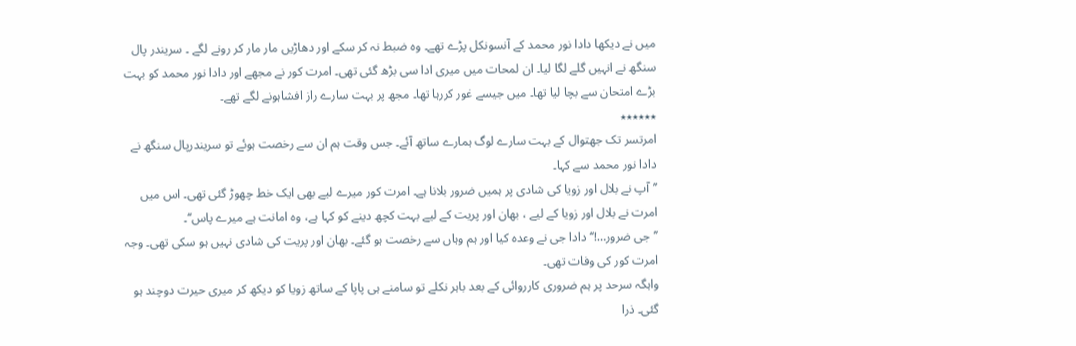میں نے دیکھا دادا نور محمد کے آنسونکل پڑے تھے۔ وہ ضبط نہ کر سکے اور دھاڑیں مار مار کر رونے لگے ۔ سریندر پال سنگھ نے انہیں گلے لگا لیا۔ ان لمحات میں میری ادا سی بڑھ گئی تھی۔ امرت کور نے مجھے اور دادا نور محمد کو بہت بڑے امتحان سے بچا لیا تھا۔ میں جیسے غور کررہا تھا۔ مجھ پر بہت سارے راز افشاہونے لگے تھے۔
٭٭٭٭٭٭
امرتسر تک جھتوال کے بہت سارے لوگ ہمارے ساتھ آئے۔ جس وقت ہم ان سے رخصت ہوئے تو سریندرپال سنگھ نے دادا نور محمد سے کہا۔
’’آپ نے بلال اور زویا کی شادی پر ہمیں ضرور بلانا ہے۔ امرت کور میرے لیے بھی ایک خط چھوڑ گئی تھی۔ اس میں امرت نے بلال اور زویا کے لیے ، بھان اور پریت کے لیے بہت کچھ دینے کو کہا ہے، وہ امانت ہے میرے پاس‘‘۔
’’جی ضرور…!‘‘ دادا جی نے وعدہ کیا اور ہم وہاں سے رخصت ہو گئے۔ بھان اور پریت کی شادی نہیں ہو سکی تھی۔ وجہ امرت کور کی وفات تھی۔
واہگہ سرحد پر ہم ضروری کارروائی کے بعد باہر نکلے تو سامنے ہی پاپا کے ساتھ زویا کو دیکھ کر میری حیرت دوچند ہو گئی۔ ذرا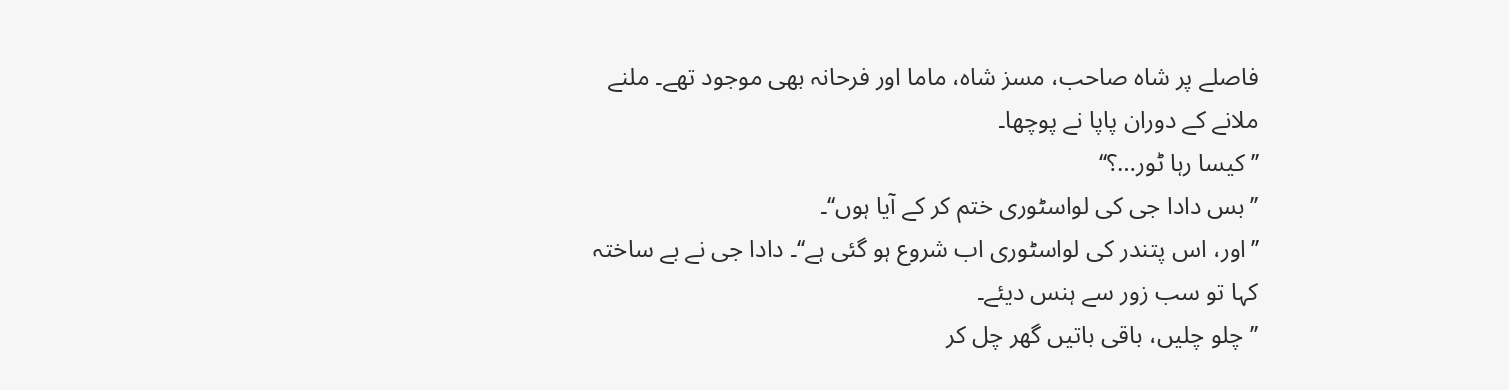فاصلے پر شاہ صاحب، مسز شاہ، ماما اور فرحانہ بھی موجود تھے۔ ملنے ملانے کے دوران پاپا نے پوچھا۔
’’کیسا رہا ٹور…؟‘‘
’’بس دادا جی کی لواسٹوری ختم کر کے آیا ہوں‘‘۔
’’اور، اس پتندر کی لواسٹوری اب شروع ہو گئی ہے‘‘۔ دادا جی نے بے ساختہ کہا تو سب زور سے ہنس دیئے۔
’’چلو چلیں، باقی باتیں گھر چل کر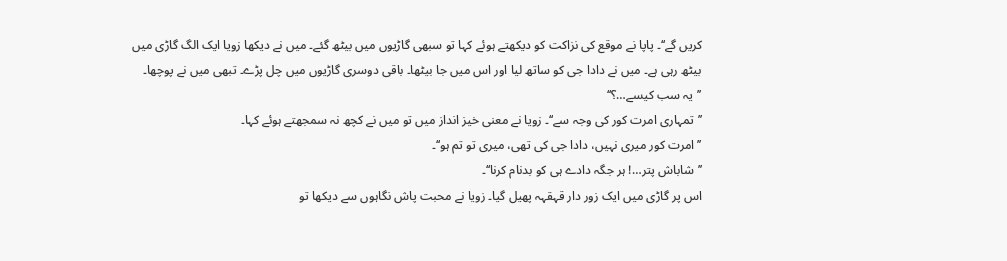کریں گے‘‘۔ پاپا نے موقع کی نزاکت کو دیکھتے ہوئے کہا تو سبھی گاڑیوں میں بیٹھ گئے۔ میں نے دیکھا زویا ایک الگ گاڑی میں بیٹھ رہی ہے۔ میں نے دادا جی کو ساتھ لیا اور اس میں جا بیٹھا۔ باقی دوسری گاڑیوں میں چل پڑے۔ تبھی میں نے پوچھا۔
’’یہ سب کیسے…؟‘‘
’’تمہاری امرت کور کی وجہ سے‘‘۔ زویا نے معنی خیز انداز میں تو میں نے کچھ نہ سمجھتے ہوئے کہا۔
’’امرت کور میری نہیں، دادا جی کی تھی، میری تو تم ہو‘‘۔
’’شاباش پتر…! ہر جگہ دادے ہی کو بدنام کرنا‘‘۔
اس پر گاڑی میں ایک زور دار قہقہہ پھیل گیا۔ زویا نے محبت پاش نگاہوں سے دیکھا تو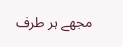مجھے ہر طرف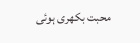محبت بکھری ہوئی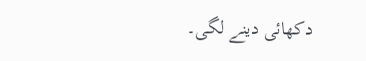دکھائی دینے لگی۔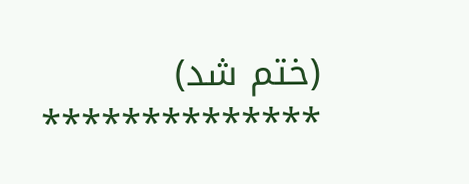(ختم شد)
**************